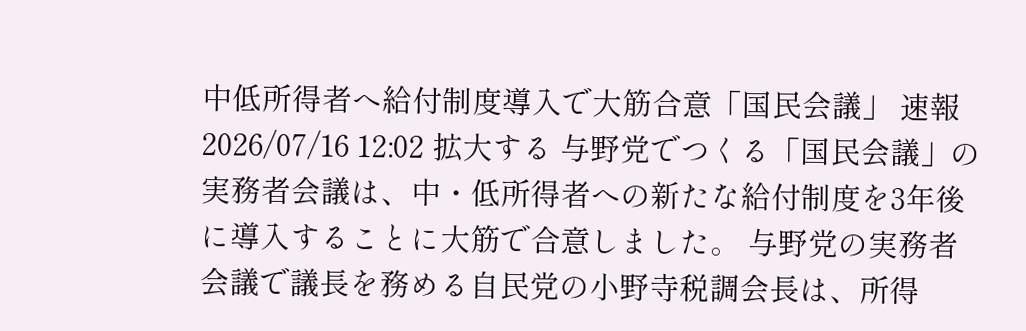中低所得者へ給付制度導入で大筋合意「国民会議」 速報 2026/07/16 12:02 拡大する 与野党でつくる「国民会議」の実務者会議は、中・低所得者への新たな給付制度を3年後に導入することに大筋で合意しました。 与野党の実務者会議で議長を務める自民党の小野寺税調会長は、所得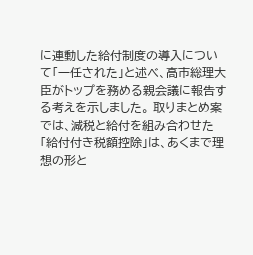に連動した給付制度の導入について「一任された」と述べ、高市総理大臣がトップを務める親会議に報告する考えを示しました。 取りまとめ案では、減税と給付を組み合わせた「給付付き税額控除」は、あくまで理想の形と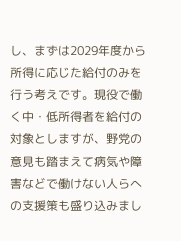し、まずは2029年度から所得に応じた給付のみを行う考えです。現役で働く中・低所得者を給付の対象としますが、野党の意見も踏まえて病気や障害などで働けない人らへの支援策も盛り込みまし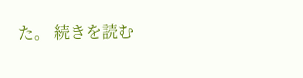た。 続きを読む